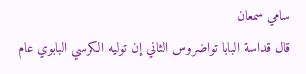سامي سمعان
قال قداسة البابا تواضروس الثاني إن توليه الكرسي البابوي عام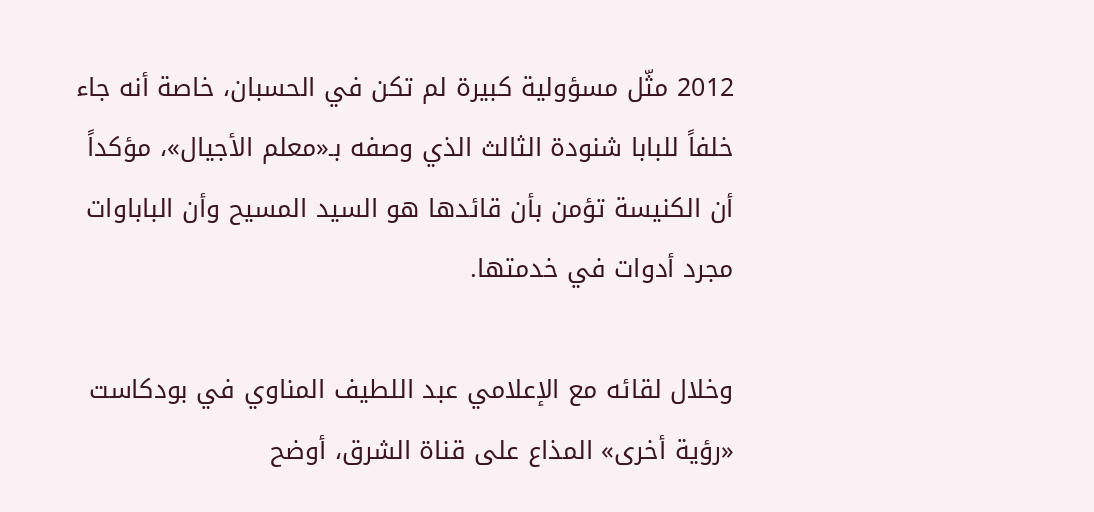2012 مثّل مسؤولية كبيرة لم تكن في الحسبان، خاصة أنه جاء خلفاً للبابا شنودة الثالث الذي وصفه بـ«معلم الأجيال»، مؤكداً أن الكنيسة تؤمن بأن قائدها هو السيد المسيح وأن الباباوات مجرد أدوات في خدمتها.

وخلال لقائه مع الإعلامي عبد اللطيف المناوي في بودكاست «رؤية أخرى» المذاع على قناة الشرق، أوضح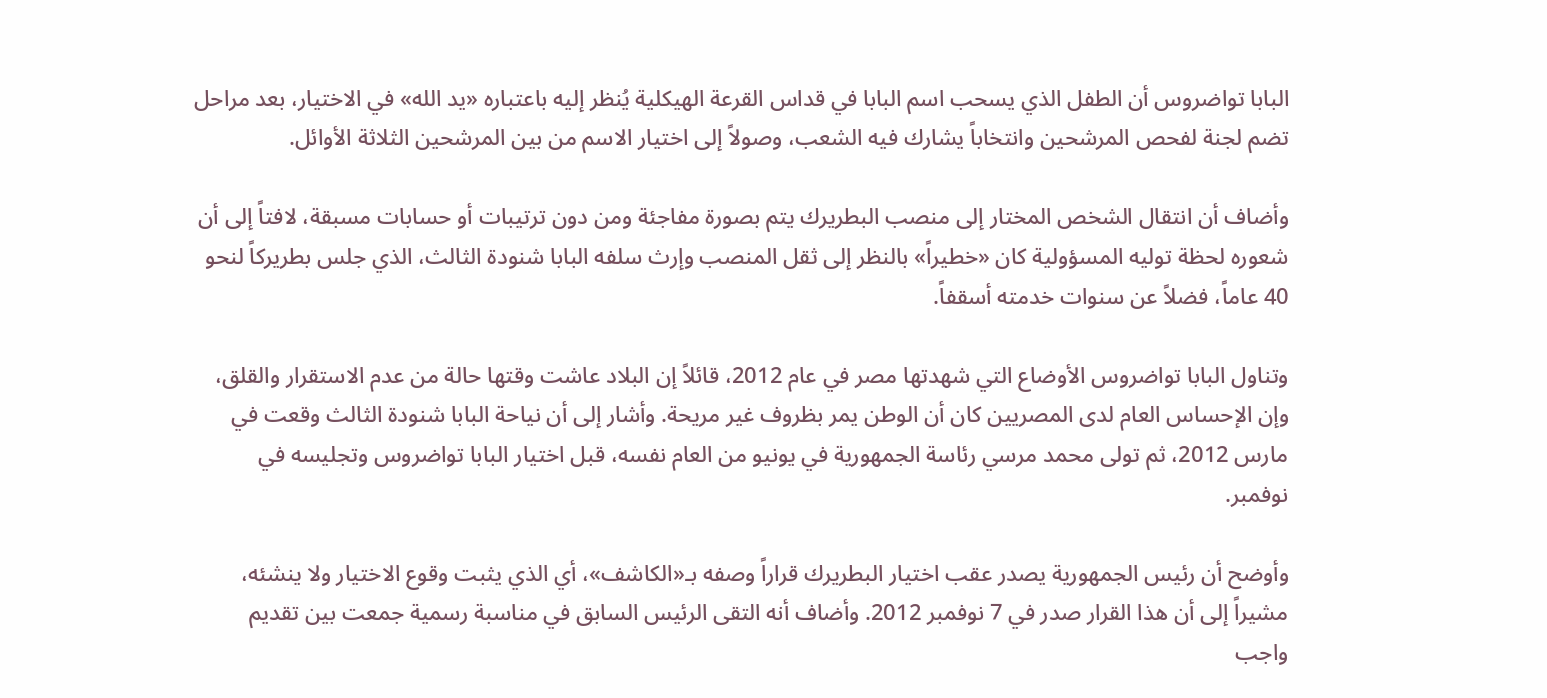البابا تواضروس أن الطفل الذي يسحب اسم البابا في قداس القرعة الهيكلية يُنظر إليه باعتباره «يد الله» في الاختيار، بعد مراحل تضم لجنة لفحص المرشحين وانتخاباً يشارك فيه الشعب، وصولاً إلى اختيار الاسم من بين المرشحين الثلاثة الأوائل.

وأضاف أن انتقال الشخص المختار إلى منصب البطريرك يتم بصورة مفاجئة ومن دون ترتيبات أو حسابات مسبقة، لافتاً إلى أن شعوره لحظة توليه المسؤولية كان «خطيراً» بالنظر إلى ثقل المنصب وإرث سلفه البابا شنودة الثالث، الذي جلس بطريركاً لنحو 40 عاماً، فضلاً عن سنوات خدمته أسقفاً.

وتناول البابا تواضروس الأوضاع التي شهدتها مصر في عام 2012، قائلاً إن البلاد عاشت وقتها حالة من عدم الاستقرار والقلق، وإن الإحساس العام لدى المصريين كان أن الوطن يمر بظروف غير مريحة. وأشار إلى أن نياحة البابا شنودة الثالث وقعت في مارس 2012، ثم تولى محمد مرسي رئاسة الجمهورية في يونيو من العام نفسه، قبل اختيار البابا تواضروس وتجليسه في نوفمبر.

وأوضح أن رئيس الجمهورية يصدر عقب اختيار البطريرك قراراً وصفه بـ«الكاشف»، أي الذي يثبت وقوع الاختيار ولا ينشئه، مشيراً إلى أن هذا القرار صدر في 7 نوفمبر 2012. وأضاف أنه التقى الرئيس السابق في مناسبة رسمية جمعت بين تقديم واجب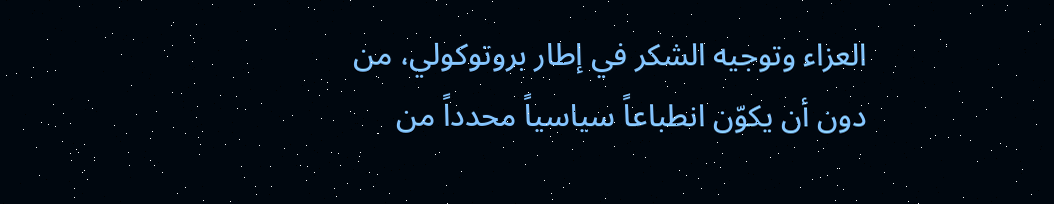العزاء وتوجيه الشكر في إطار بروتوكولي، من دون أن يكوّن انطباعاً سياسياً محدداً من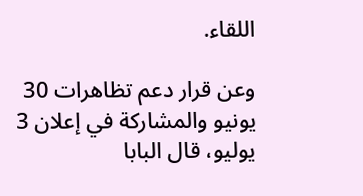اللقاء.

وعن قرار دعم تظاهرات 30 يونيو والمشاركة في إعلان 3 يوليو، قال البابا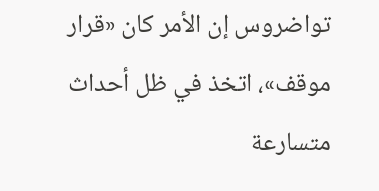تواضروس إن الأمر كان «قرار موقف»، اتخذ في ظل أحداث متسارعة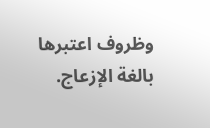وظروف اعتبرها بالغة الإزعاج.